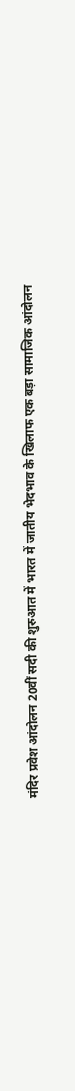मंदिर प्रवेश आंदोलन 20वीं सदी की शुरुआत में भारत में जातीय भेदभाव के खिलाफ एक बड़ा सामाजिक आंदोलन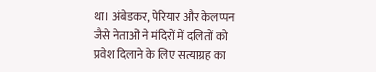था। अंबेडकर, पेरियार और केलप्पन जैसे नेताओं ने मंदिरों में दलितों को प्रवेश दिलाने के लिए सत्याग्रह का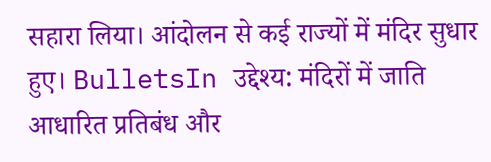सहारा लिया। आंदोलन से कई राज्यों में मंदिर सुधार हुए। BulletsIn उद्देश्य: मंदिरों में जाति आधारित प्रतिबंध और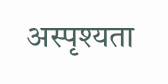अस्पृश्यता